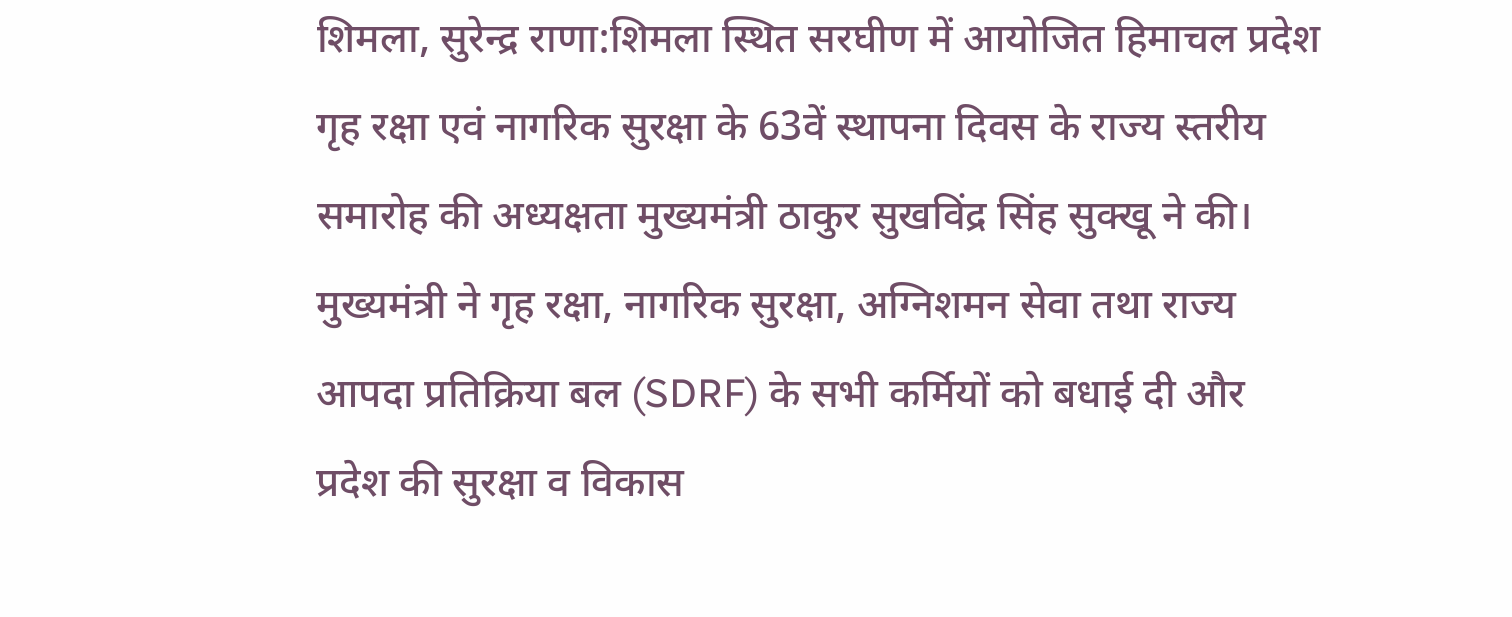शिमला, सुरेन्द्र राणा:शिमला स्थित सरघीण में आयोजित हिमाचल प्रदेश गृह रक्षा एवं नागरिक सुरक्षा के 63वें स्थापना दिवस के राज्य स्तरीय समारोह की अध्यक्षता मुख्यमंत्री ठाकुर सुखविंद्र सिंह सुक्खू ने की। मुख्यमंत्री ने गृह रक्षा, नागरिक सुरक्षा, अग्निशमन सेवा तथा राज्य आपदा प्रतिक्रिया बल (SDRF) के सभी कर्मियों को बधाई दी और प्रदेश की सुरक्षा व विकास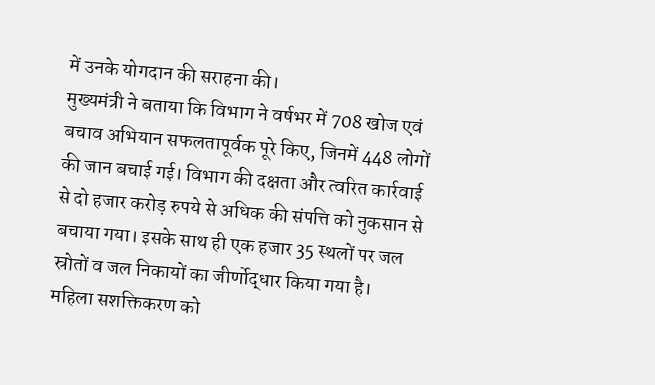में उनके योगदान की सराहना की।
मुख्यमंत्री ने बताया कि विभाग ने वर्षभर में 708 खोज एवं बचाव अभियान सफलतापूर्वक पूरे किए, जिनमें 448 लोगों की जान बचाई गई। विभाग की दक्षता और त्वरित कार्रवाई से दो हजार करोड़ रुपये से अधिक की संपत्ति को नुकसान से बचाया गया। इसके साथ ही एक हजार 35 स्थलों पर जल स्रोतों व जल निकायों का जीर्णोद्धार किया गया है।
महिला सशक्तिकरण को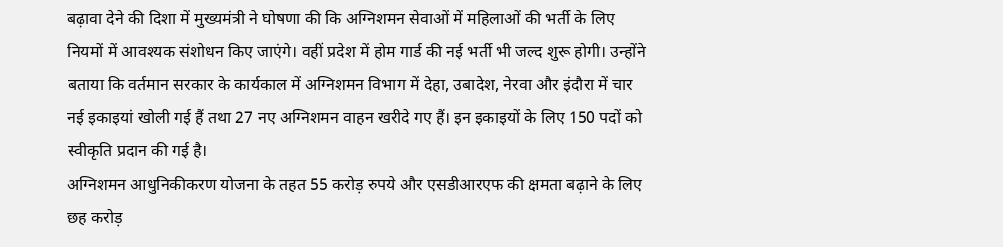बढ़ावा देने की दिशा में मुख्यमंत्री ने घोषणा की कि अग्निशमन सेवाओं में महिलाओं की भर्ती के लिए नियमों में आवश्यक संशोधन किए जाएंगे। वहीं प्रदेश में होम गार्ड की नई भर्ती भी जल्द शुरू होगी। उन्होंने बताया कि वर्तमान सरकार के कार्यकाल में अग्निशमन विभाग में देहा, उबादेश, नेरवा और इंदौरा में चार नई इकाइयां खोली गई हैं तथा 27 नए अग्निशमन वाहन खरीदे गए हैं। इन इकाइयों के लिए 150 पदों को स्वीकृति प्रदान की गई है।
अग्निशमन आधुनिकीकरण योजना के तहत 55 करोड़ रुपये और एसडीआरएफ की क्षमता बढ़ाने के लिए छह करोड़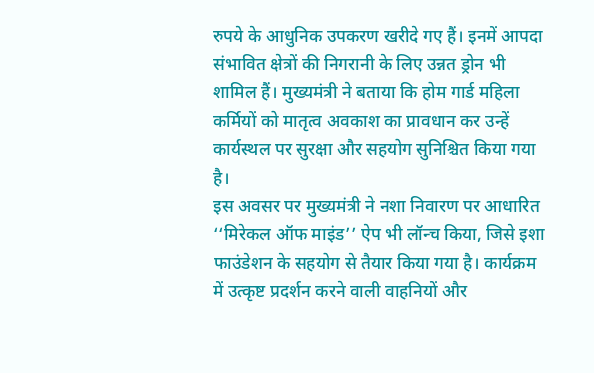रुपये के आधुनिक उपकरण खरीदे गए हैं। इनमें आपदा संभावित क्षेत्रों की निगरानी के लिए उन्नत ड्रोन भी शामिल हैं। मुख्यमंत्री ने बताया कि होम गार्ड महिला कर्मियों को मातृत्व अवकाश का प्रावधान कर उन्हें कार्यस्थल पर सुरक्षा और सहयोग सुनिश्चित किया गया है।
इस अवसर पर मुख्यमंत्री ने नशा निवारण पर आधारित ‘‘मिरेकल ऑफ माइंड’’ ऐप भी लॉन्च किया, जिसे इशा फाउंडेशन के सहयोग से तैयार किया गया है। कार्यक्रम में उत्कृष्ट प्रदर्शन करने वाली वाहनियों और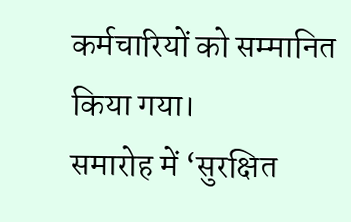कर्मचारियों को सम्मानित किया गया।
समारोह में ‘सुरक्षित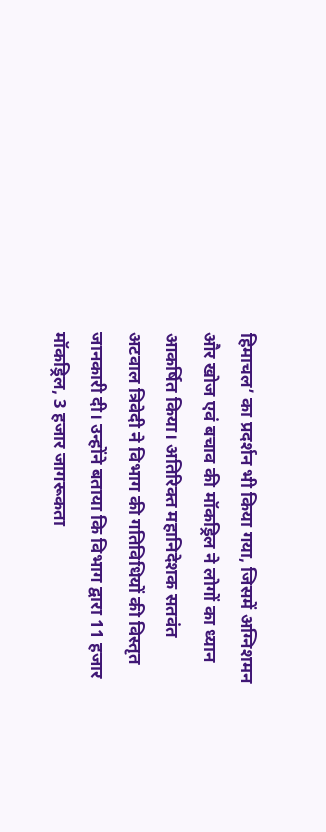हिमाचल’ का प्रदर्शन भी किया गया, जिसमें अग्निशमन और खोज एवं बचाव की मॉकड्रिल ने लोगों का ध्यान आकर्षित किया। अतिरिक्त महानिदेशक सतवंत अटवाल त्रिवेदी ने विभाग की गतिविधियों की विस्तृत जानकारी दी। उन्होंने बताया कि विभाग द्वारा 11 हजार मॉकड्रिल, 3 हजार जागरूकता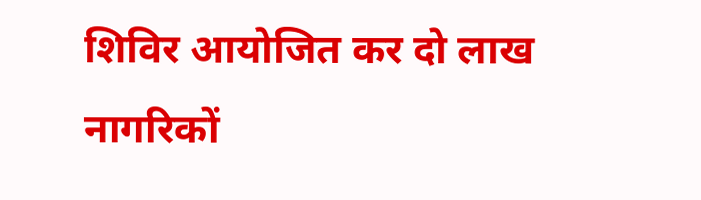शिविर आयोजित कर दो लाख नागरिकों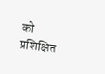को प्रशिक्षित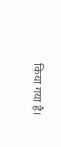किया गया है।